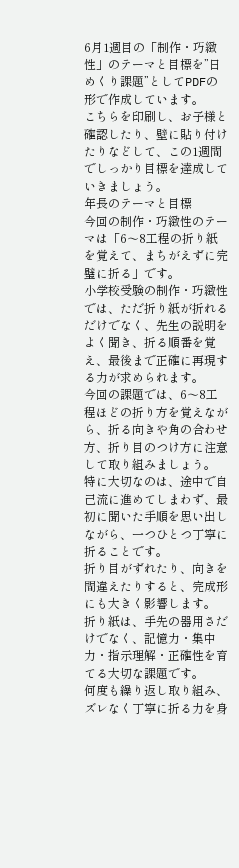6月1週目の「制作・巧緻性」のテーマと目標を”日めくり課題”としてPDFの形で作成しています。
こちらを印刷し、お子様と確認したり、壁に貼り付けたりなどして、この1週間でしっかり目標を達成していきましょう。
年長のテーマと目標
今回の制作・巧緻性のテーマは「6〜8工程の折り紙を覚えて、まちがえずに完璧に折る」です。
小学校受験の制作・巧緻性では、ただ折り紙が折れるだけでなく、先生の説明をよく聞き、折る順番を覚え、最後まで正確に再現する力が求められます。
今回の課題では、6〜8工程ほどの折り方を覚えながら、折る向きや角の合わせ方、折り目のつけ方に注意して取り組みましょう。
特に大切なのは、途中で自己流に進めてしまわず、最初に聞いた手順を思い出しながら、一つひとつ丁寧に折ることです。
折り目がずれたり、向きを間違えたりすると、完成形にも大きく影響します。
折り紙は、手先の器用さだけでなく、記憶力・集中力・指示理解・正確性を育てる大切な課題です。
何度も繰り返し取り組み、ズレなく丁寧に折る力を身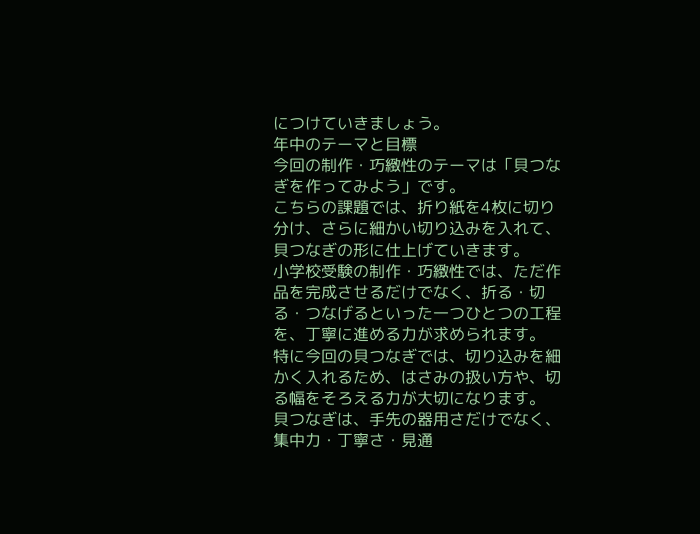につけていきましょう。
年中のテーマと目標
今回の制作・巧緻性のテーマは「貝つなぎを作ってみよう」です。
こちらの課題では、折り紙を4枚に切り分け、さらに細かい切り込みを入れて、貝つなぎの形に仕上げていきます。
小学校受験の制作・巧緻性では、ただ作品を完成させるだけでなく、折る・切る・つなげるといった一つひとつの工程を、丁寧に進める力が求められます。
特に今回の貝つなぎでは、切り込みを細かく入れるため、はさみの扱い方や、切る幅をそろえる力が大切になります。
貝つなぎは、手先の器用さだけでなく、集中力・丁寧さ・見通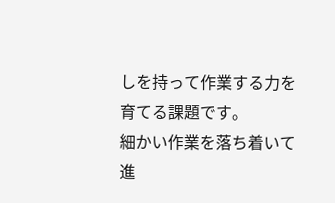しを持って作業する力を育てる課題です。
細かい作業を落ち着いて進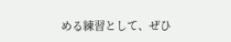める練習として、ぜひ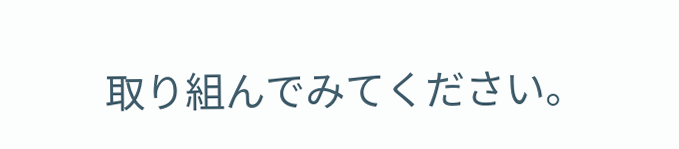取り組んでみてください。